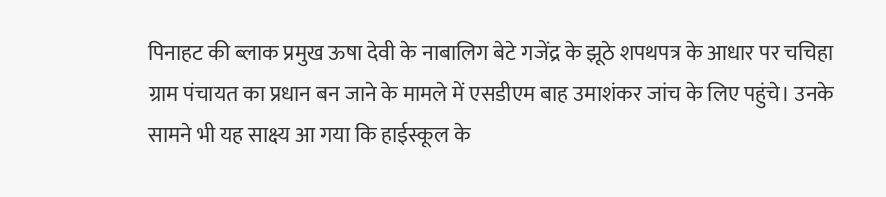पिनाहट की ब्लाक प्रमुख ऊषा देवी के नाबालिग बेटे गजेंद्र के झूठे शपथपत्र के आधार पर चचिहा ग्राम पंचायत का प्रधान बन जाने के मामले में एसडीएम बाह उमाशंकर जांच के लिए पहुंचे। उनके सामने भी यह साक्ष्य आ गया कि हाईस्कूल के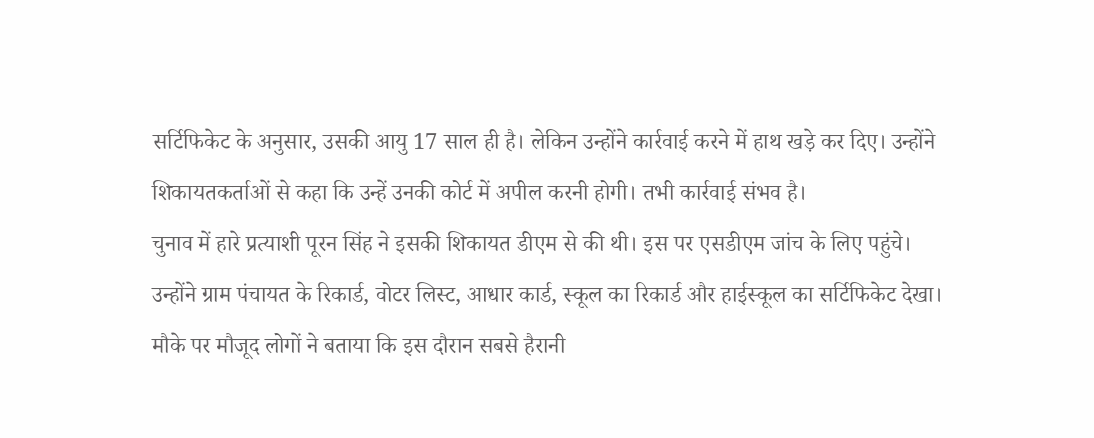सर्टिफिकेट के अनुसार, उसकी आयु 17 साल ही है। लेकिन उन्होंने कार्रवाई करने में हाथ खड़े कर दिए। उन्होंने शिकायतकर्ताओं से कहा कि उन्हें उनकी कोर्ट में अपील करनी होगी। तभी कार्रवाई संभव है।
चुनाव में हारे प्रत्याशी पूरन सिंह ने इसकी शिकायत डीएम से की थी। इस पर एसडीएम जांच के लिए पहुंचे। उन्होंने ग्राम पंचायत के रिकार्ड, वोटर लिस्ट, आधार कार्ड, स्कूल का रिकार्ड और हाईस्कूल का सर्टिफिकेट देखा। मौके पर मौजूद लोगों ने बताया कि इस दौरान सबसे हैरानी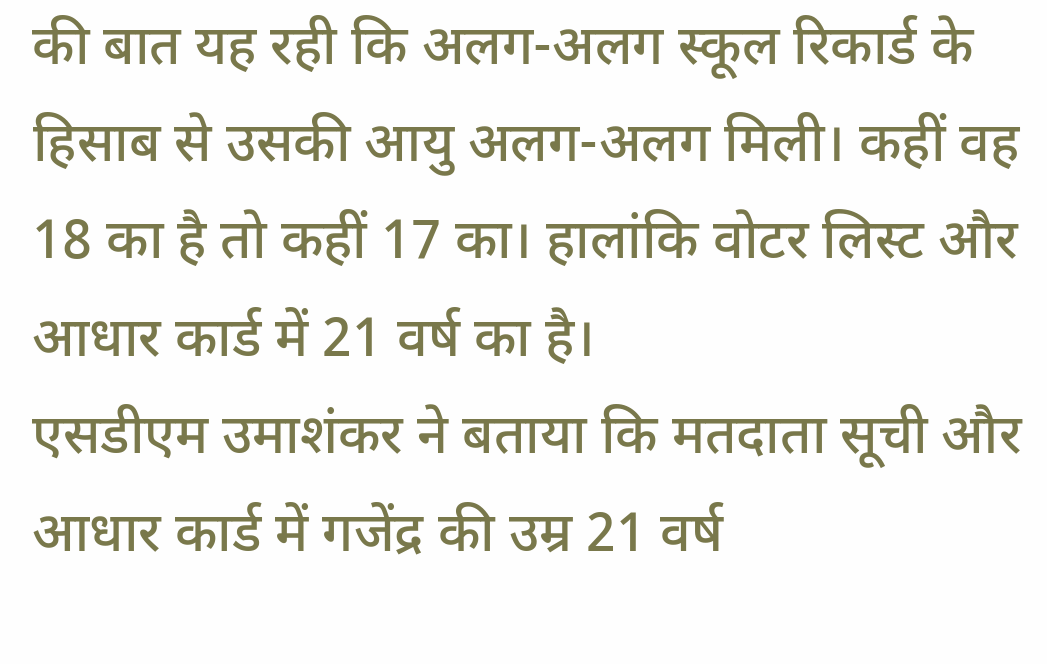की बात यह रही कि अलग-अलग स्कूल रिकार्ड के हिसाब से उसकी आयु अलग-अलग मिली। कहीं वह 18 का है तो कहीं 17 का। हालांकि वोटर लिस्ट और आधार कार्ड में 21 वर्ष का है।
एसडीएम उमाशंकर ने बताया कि मतदाता सूची और आधार कार्ड में गजेंद्र की उम्र 21 वर्ष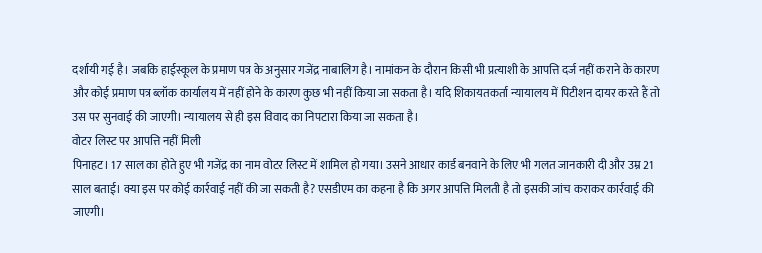दर्शायी गई है। जबकि हाईस्कूल के प्रमाण पत्र के अनुसार गजेंद्र नाबालिग है। नामांकन के दौरान किसी भी प्रत्याशी के आपत्ति दर्ज नहीं कराने के कारण और कोई प्रमाण पत्र ब्लॉक कार्यालय में नहीं होने के कारण कुछ भी नहीं किया जा सकता है। यदि शिकायतकर्ता न्यायालय में पिटीशन दायर करते हैं तो उस पर सुनवाई की जाएगी। न्यायालय से ही इस विवाद का निपटारा किया जा सकता है।
वोटर लिस्ट पर आपत्ति नहीं मिली
पिनाहट। 17 साल का होते हुए भी गजेंद्र का नाम वोटर लिस्ट में शामिल हो गया। उसने आधार कार्ड बनवाने के लिए भी गलत जानकारी दी और उम्र 21 साल बताई। क्या इस पर कोई कार्रवाई नहीं की जा सकती है? एसडीएम का कहना है कि अगर आपत्ति मिलती है तो इसकी जांच कराकर कार्रवाई की जाएगी।